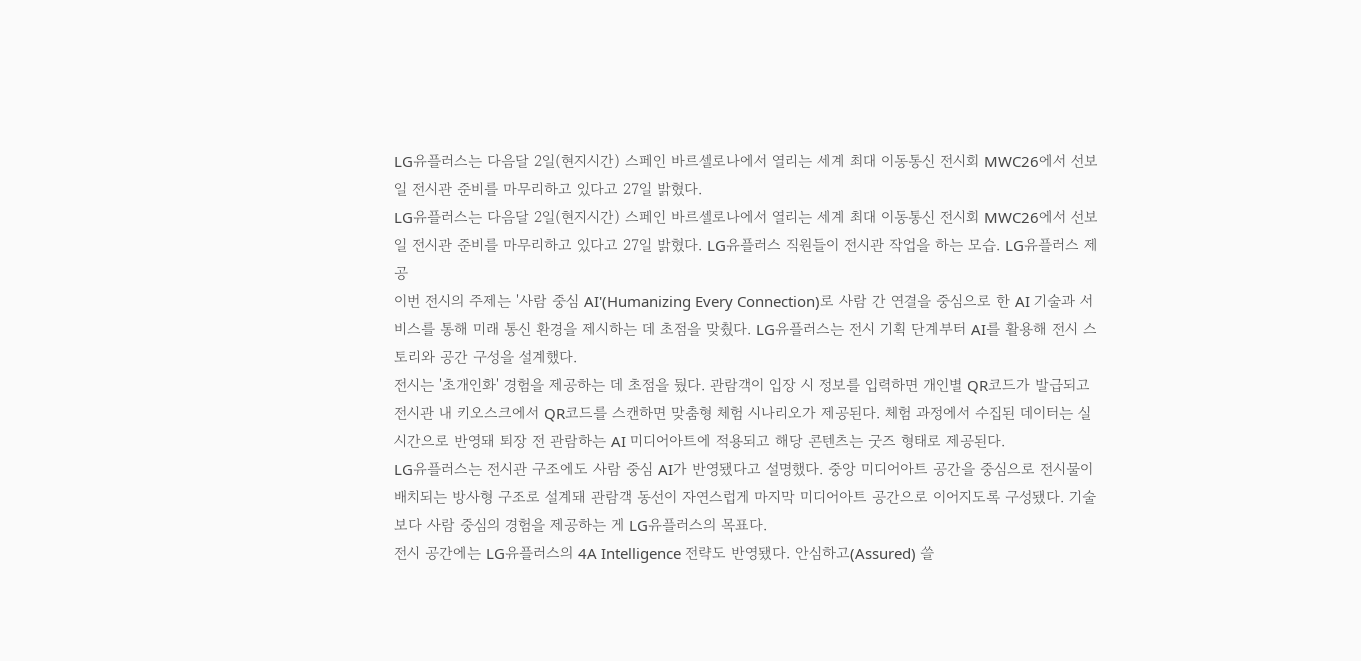LG유플러스는 다음달 2일(현지시간) 스페인 바르셀로나에서 열리는 세계 최대 이동통신 전시회 MWC26에서 선보일 전시관 준비를 마무리하고 있다고 27일 밝혔다.
LG유플러스는 다음달 2일(현지시간) 스페인 바르셀로나에서 열리는 세계 최대 이동통신 전시회 MWC26에서 선보일 전시관 준비를 마무리하고 있다고 27일 밝혔다. LG유플러스 직원들이 전시관 작업을 하는 모습. LG유플러스 제공
이번 전시의 주제는 '사람 중심 AI'(Humanizing Every Connection)로 사람 간 연결을 중심으로 한 AI 기술과 서비스를 통해 미래 통신 환경을 제시하는 데 초점을 맞췄다. LG유플러스는 전시 기획 단계부터 AI를 활용해 전시 스토리와 공간 구성을 설계했다.
전시는 '초개인화' 경험을 제공하는 데 초점을 뒀다. 관람객이 입장 시 정보를 입력하면 개인별 QR코드가 발급되고 전시관 내 키오스크에서 QR코드를 스캔하면 맞춤형 체험 시나리오가 제공된다. 체험 과정에서 수집된 데이터는 실시간으로 반영돼 퇴장 전 관람하는 AI 미디어아트에 적용되고 해당 콘텐츠는 굿즈 형태로 제공된다.
LG유플러스는 전시관 구조에도 사람 중심 AI가 반영됐다고 설명했다. 중앙 미디어아트 공간을 중심으로 전시물이 배치되는 방사형 구조로 설계돼 관람객 동선이 자연스럽게 마지막 미디어아트 공간으로 이어지도록 구성됐다. 기술보다 사람 중심의 경험을 제공하는 게 LG유플러스의 목표다.
전시 공간에는 LG유플러스의 4A Intelligence 전략도 반영됐다. 안심하고(Assured) 쓸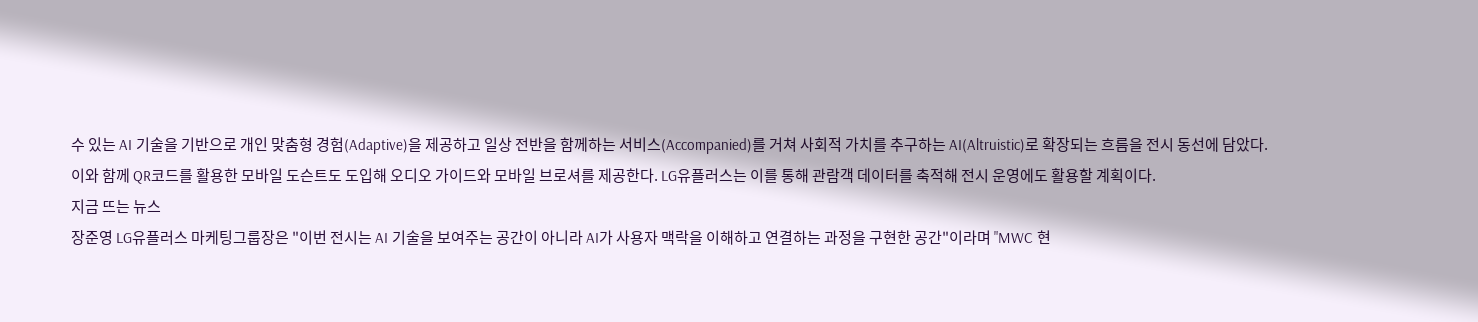수 있는 AI 기술을 기반으로 개인 맞춤형 경험(Adaptive)을 제공하고 일상 전반을 함께하는 서비스(Accompanied)를 거쳐 사회적 가치를 추구하는 AI(Altruistic)로 확장되는 흐름을 전시 동선에 담았다.
이와 함께 QR코드를 활용한 모바일 도슨트도 도입해 오디오 가이드와 모바일 브로셔를 제공한다. LG유플러스는 이를 통해 관람객 데이터를 축적해 전시 운영에도 활용할 계획이다.
지금 뜨는 뉴스
장준영 LG유플러스 마케팅그룹장은 "이번 전시는 AI 기술을 보여주는 공간이 아니라 AI가 사용자 맥락을 이해하고 연결하는 과정을 구현한 공간"이라며 "MWC 현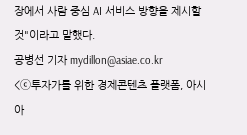장에서 사람 중심 AI 서비스 방향을 제시할 것"이라고 말했다.
공병선 기자 mydillon@asiae.co.kr
<ⓒ투자가를 위한 경제콘텐츠 플랫폼, 아시아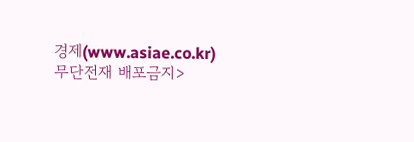경제(www.asiae.co.kr) 무단전재 배포금지>